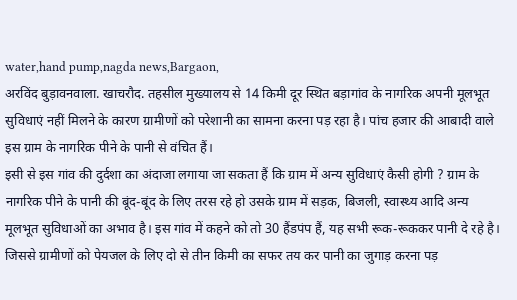water,hand pump,nagda news,Bargaon,
अरविंद बुड़ावनवाला. खाचरौद. तहसील मुख्यालय से 14 किमी दूर स्थित बड़ागांव के नागरिक अपनी मूलभूत सुविधाएं नहीं मिलने के कारण ग्रामीणों को परेशानी का सामना करना पड़ रहा है। पांच हजार की आबादी वाले इस ग्राम के नागरिक पीने के पानी से वंचित हैं।
इसी से इस गांव की दुर्दशा का अंदाजा लगाया जा सकता हैं कि ग्राम में अन्य सुविधाएं कैसी होगी ? ग्राम के नागरिक पीने के पानी की बूंद-बूंद के लिए तरस रहे हो उसके ग्राम में सड़क, बिजली, स्वास्थ्य आदि अन्य मूलभूत सुविधाओं का अभाव है। इस गांव में कहने को तो 30 हैंडपंप हैं, यह सभी रूक-रूककर पानी दे रहे है। जिससे ग्रामीणों को पेयजल के लिए दो से तीन किमी का सफर तय कर पानी का जुगाड़ करना पड़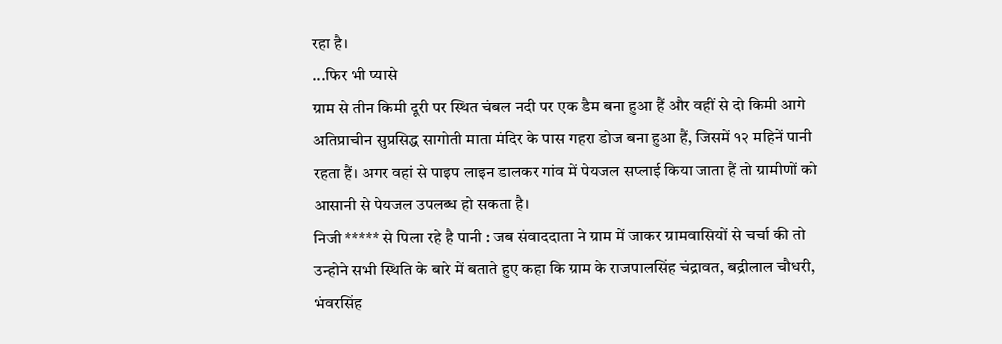रहा है।
...फिर भी प्यासे
ग्राम से तीन किमी दूरी पर स्थित चंबल नदी पर एक डैम बना हुआ हैं और वहीं से दो किमी आगे अतिप्राचीन सुप्रसिद्ध सागोती माता मंदिर के पास गहरा डोज बना हुआ हैं, जिसमें १२ महिनें पानी रहता हैं। अगर वहां से पाइप लाइन डालकर गांव में पेयजल सप्लाई किया जाता हैं तो ग्रामीणों को आसानी से पेयजल उपलब्ध हो सकता है।
निजी ***** से पिला रहे है पानी : जब संवाददाता ने ग्राम में जाकर ग्रामवासियों से चर्चा की तो उन्होने सभी स्थिति के बारे में बताते हुए कहा कि ग्राम के राजपालसिंह चंद्रावत, बद्रीलाल चौधरी, भंवरसिंह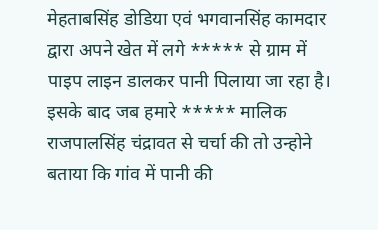मेहताबसिंह डोडिया एवं भगवानसिंह कामदार द्वारा अपने खेत में लगे ***** से ग्राम में पाइप लाइन डालकर पानी पिलाया जा रहा है। इसके बाद जब हमारे ***** मालिक राजपालसिंह चंद्रावत से चर्चा की तो उन्होने बताया कि गांव में पानी की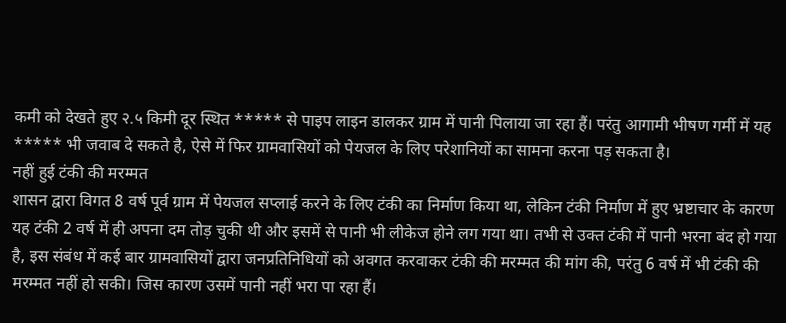कमी को देखते हुए २.५ किमी दूर स्थित ***** से पाइप लाइन डालकर ग्राम में पानी पिलाया जा रहा हैं। परंतु आगामी भीषण गर्मी में यह ***** भी जवाब दे सकते है, ऐसे में फिर ग्रामवासियों को पेयजल के लिए परेशानियों का सामना करना पड़ सकता है।
नहीं हुई टंकी की मरम्मत
शासन द्वारा विगत 8 वर्ष पूर्व ग्राम में पेयजल सप्लाई करने के लिए टंकी का निर्माण किया था, लेकिन टंकी निर्माण में हुए भ्रष्टाचार के कारण यह टंकी 2 वर्ष में ही अपना दम तोड़ चुकी थी और इसमें से पानी भी लीकेज होने लग गया था। तभी से उक्त टंकी में पानी भरना बंद हो गया है, इस संबंध में कई बार ग्रामवासियों द्वारा जनप्रतिनिधियों को अवगत करवाकर टंकी की मरम्मत की मांग की, परंतु 6 वर्ष में भी टंकी की मरम्मत नहीं हो सकी। जिस कारण उसमें पानी नहीं भरा पा रहा हैं।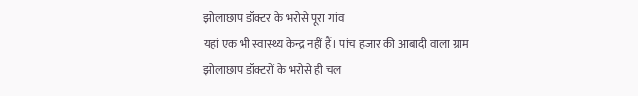झोलाछाप डॉक्टर के भरोसे पूरा गांव
यहां एक भी स्वास्थ्य केन्द्र नहीं हैं। पांच हजार की आबादी वाला ग्राम झोलाछाप डॉक्टरों के भरोसे ही चल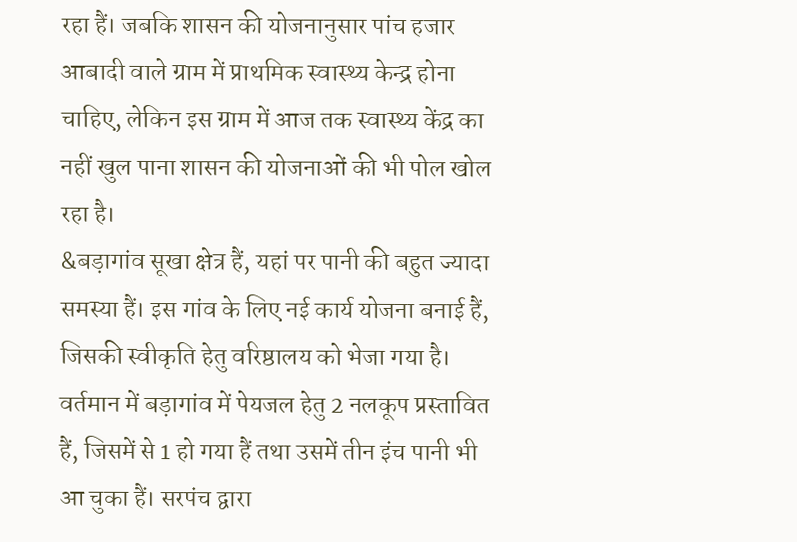रहा हैं। जबकि शासन की योजनानुसार पांच हजार आबादी वाले ग्राम में प्राथमिक स्वास्थ्य केन्द्र होना चाहिए, लेकिन इस ग्राम में आज तक स्वास्थ्य केंद्र का नहीं खुल पाना शासन की योजनाओं की भी पोल खोल रहा है।
&बड़ागांव सूखा क्षेत्र हैं, यहां पर पानी की बहुत ज्यादा समस्या हैं। इस गांव के लिए नई कार्य योजना बनाई हैं, जिसकी स्वीकृति हेतु वरिष्ठालय को भेजा गया है। वर्तमान में बड़ागांव में पेयजल हेतु 2 नलकूप प्रस्तावित हैं, जिसमें से 1 हो गया हैं तथा उसमें तीन इंच पानी भी आ चुका हैं। सरपंच द्वारा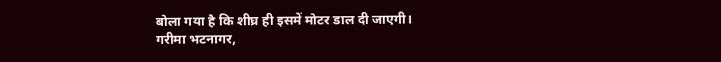बोला गया है कि शीघ्र ही इसमें मोटर डाल दी जाएगी।
गरीमा भटनागर,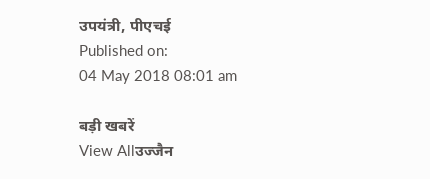उपयंत्री, पीएचई
Published on:
04 May 2018 08:01 am

बड़ी खबरें
View Allउज्जैन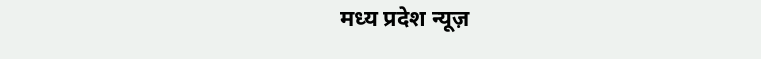मध्य प्रदेश न्यूज़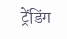ट्रेंडिंग